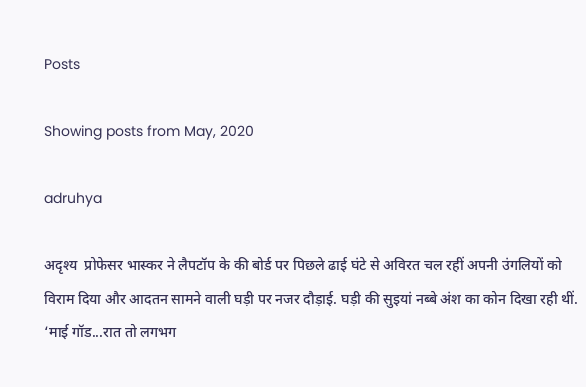Posts

Showing posts from May, 2020

adruhya

अदृश्य  प्रोफेसर भास्कर ने लैपटॉप के की बोर्ड पर पिछले ढाई घंटे से अविरत चल रहीं अपनी उंगलियों को विराम दिया और आदतन सामने वाली घड़ी पर नजर दौड़ाई. घड़ी की सुइयां नब्बे अंश का कोन दिखा रही थीं. ‘माई गॉड...रात तो लगभग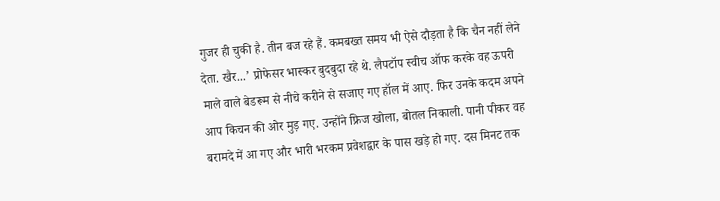गुजर ही चुकी है. तीन बज रहे हैं. कमबख्त समय भी ऐसे दौड़ता है कि चैन नहीं लेने देता. खैर...’ प्रोफेसर भास्कर बुदबुदा रहे थे. लैपटॉप स्वीच ऑफ करके वह ऊपरी माले वाले बेडरूम से नीचे करीने से सजाए गए हॉल में आए. फिर उनके कदम अपने आप किचन की ओर मुड़ गए. उन्होंने फ्रिज खोला, बोतल निकाली. पानी पीकर वह बरामदे में आ गए और भारी भरकम प्रवेशद्वार के पास खड़े हो गए. दस मिनट तक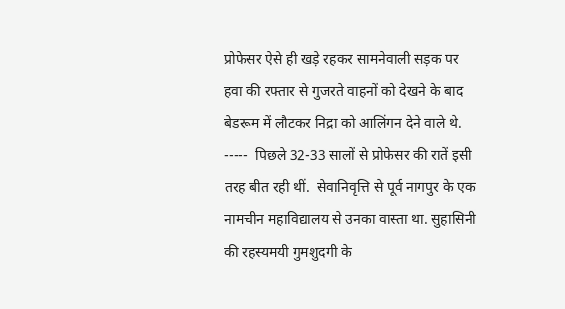प्रोफेसर ऐसे ही खड़े रहकर सामनेवाली सड़क पर हवा की रफ्तार से गुजरते वाहनों को देखने के बाद बेडरूम में लौटकर निद्रा को आलिंगन देने वाले थे.    -----  पिछले 32-33 सालों से प्रोफेसर की रातें इसी तरह बीत रही थीं.  सेवानिवृत्ति से पूर्व नागपुर के एक नामचीन महाविद्यालय से उनका वास्ता था. सुहासिनी की रहस्यमयी गुमशुदगी के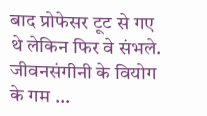बाद प्रोफेसर टूट से गए थे लेकिन फिर वे संभले. जीवनसंगीनी के वियोग के गम ...